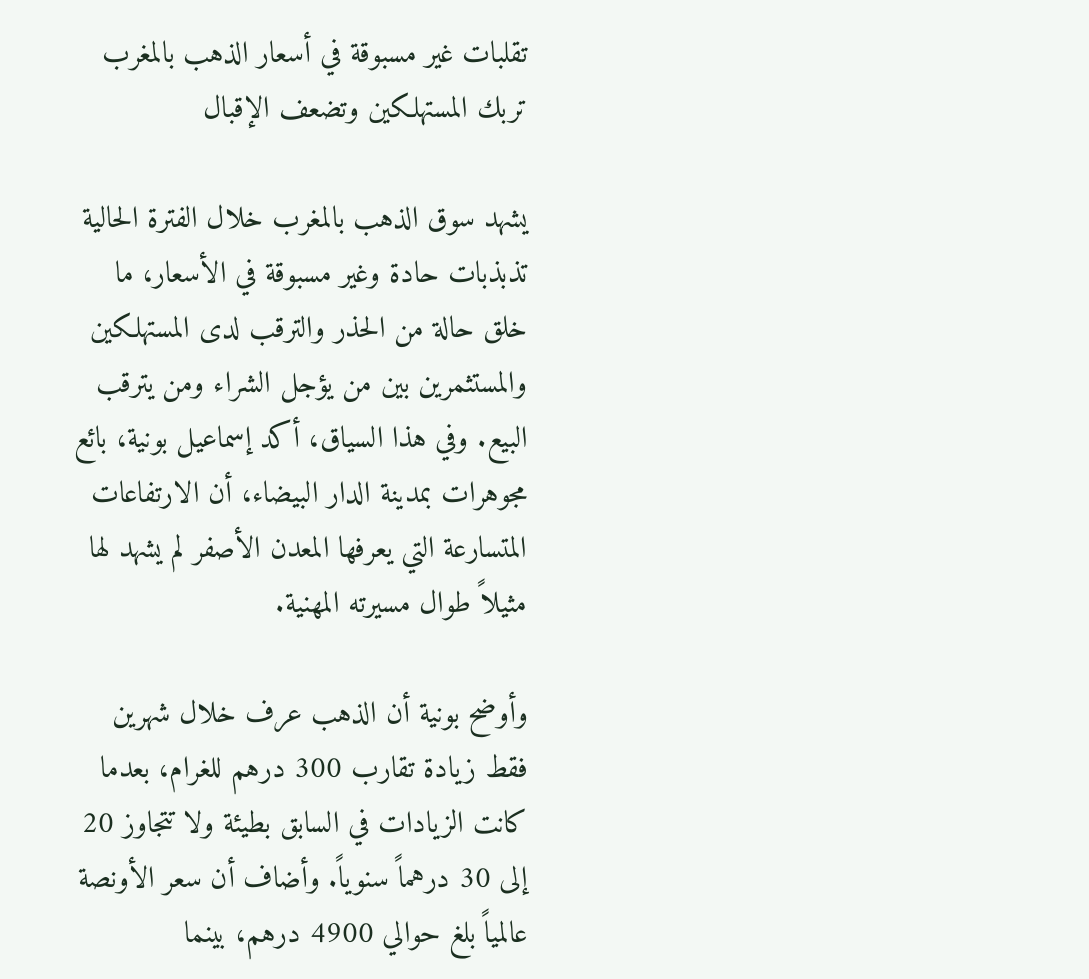تقلبات غير مسبوقة في أسعار الذهب بالمغرب تربك المستهلكين وتضعف الإقبال

يشهد سوق الذهب بالمغرب خلال الفترة الحالية تذبذبات حادة وغير مسبوقة في الأسعار، ما خلق حالة من الحذر والترقب لدى المستهلكين والمستثمرين بين من يؤجل الشراء ومن يترقب البيع. وفي هذا السياق، أكد إسماعيل بونية، بائع مجوهرات بمدينة الدار البيضاء، أن الارتفاعات المتسارعة التي يعرفها المعدن الأصفر لم يشهد لها مثيلاً طوال مسيرته المهنية.

وأوضح بونية أن الذهب عرف خلال شهرين فقط زيادة تقارب 300 درهم للغرام، بعدما كانت الزيادات في السابق بطيئة ولا تتجاوز 20 إلى 30 درهماً سنوياً. وأضاف أن سعر الأونصة عالمياً بلغ حوالي 4900 درهم، بينما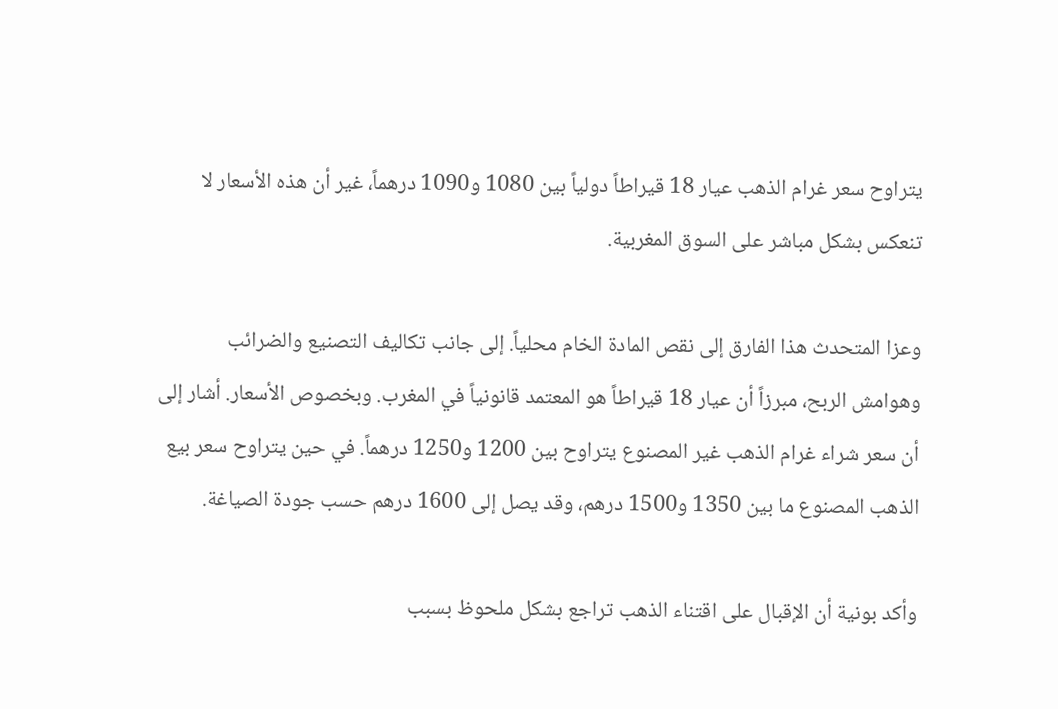يتراوح سعر غرام الذهب عيار 18 قيراطاً دولياً بين 1080 و1090 درهماً، غير أن هذه الأسعار لا تنعكس بشكل مباشر على السوق المغربية.

وعزا المتحدث هذا الفارق إلى نقص المادة الخام محلياً. إلى جانب تكاليف التصنيع والضرائب وهوامش الربح، مبرزاً أن عيار 18 قيراطاً هو المعتمد قانونياً في المغرب. وبخصوص الأسعار. أشار إلى أن سعر شراء غرام الذهب غير المصنوع يتراوح بين 1200 و1250 درهماً. في حين يتراوح سعر بيع الذهب المصنوع ما بين 1350 و1500 درهم، وقد يصل إلى 1600 درهم حسب جودة الصياغة.

وأكد بونية أن الإقبال على اقتناء الذهب تراجع بشكل ملحوظ بسبب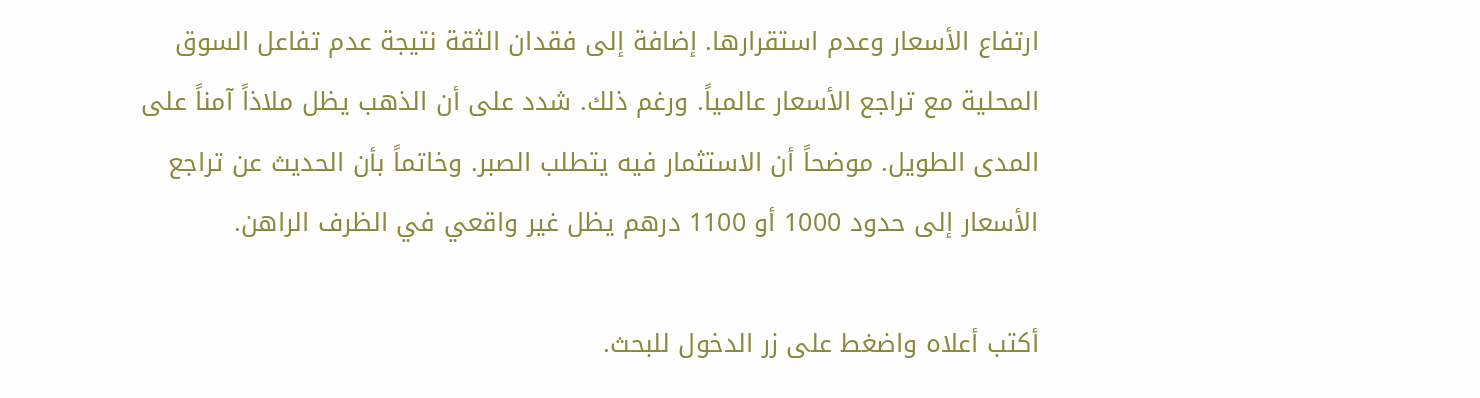ارتفاع الأسعار وعدم استقرارها. إضافة إلى فقدان الثقة نتيجة عدم تفاعل السوق المحلية مع تراجع الأسعار عالمياً. ورغم ذلك. شدد على أن الذهب يظل ملاذاً آمناً على المدى الطويل. موضحاً أن الاستثمار فيه يتطلب الصبر. وخاتماً بأن الحديث عن تراجع الأسعار إلى حدود 1000 أو 1100 درهم يظل غير واقعي في الظرف الراهن.

أكتب أعلاه واضغط على زر الدخول للبحث.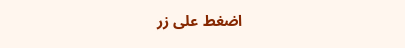اضغط على زر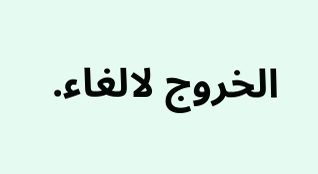الخروج لالغاء.